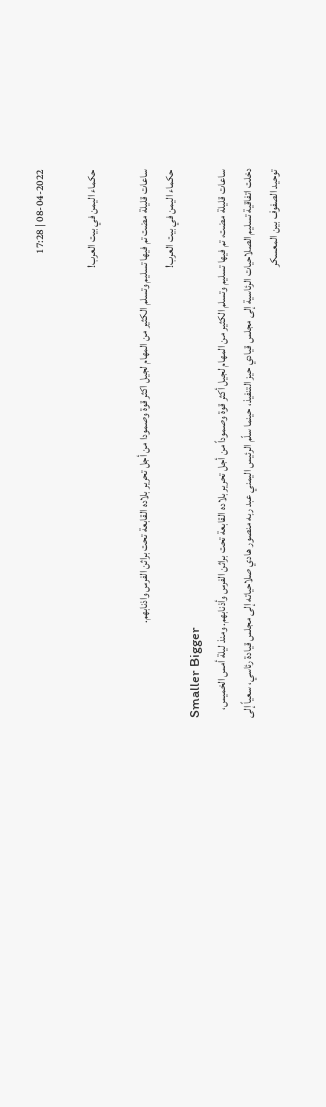08-04-2022 | 17:28

حكماء اليمن في بيت العرب!

ساعات قليلة مضت تم فيها تسليم وتسلم الكثير من المهام لجيل اكثر قوة وصمودا من أجل تحرير بلاده القابعة تحت براثن الفرس واذنابهم.
حكماء اليمن في بيت العرب!
Smaller Bigger
ساعات قليلة مضت، تم فيها تسليم وتسلم الكثير من المهام لجيل أكثر قوة وصموداً من أجل تحرير بلاده القابعة تحت براثن الفرس وأذنابهم. ومنذ ليلة أمس الخميس، دخلت اتفاقية تسليم الصلاحيات الرئاسية إلى مجلس قيادي حيز التنفيذ، حينما سلّم الرئيس اليمني عبد ربه منصور هادي صلاحياته إلى مجلس قيادة رئاسي، سعياً إلى توحيد الصفوف بين المعسكر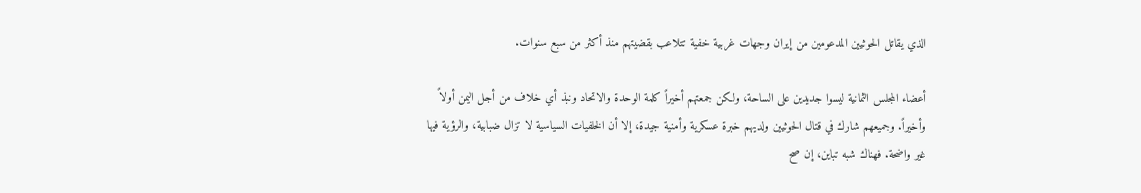الذي يقاتل الحوثيين المدعومين من إيران وجهات غربية خفية تتلاعب بقضيتهم منذ أكثر من سبع سنوات.

أعضاء المجلس الثمانية ليسوا جديدين على الساحة، ولكن جمعتهم أخيراً كلمة الوحدة والاتحاد ونبذ أي خلاف من أجل اليمن أولاً وأخيراً. وجميعهم شارك في قتال الحوثيين ولديهم خبرة عسكرية وأمنية جيدة، إلا أن الخلفيات السياسية لا تزال ضبابية، والرؤية فيها غير واضحة. فهناك شبه تباين، إن صح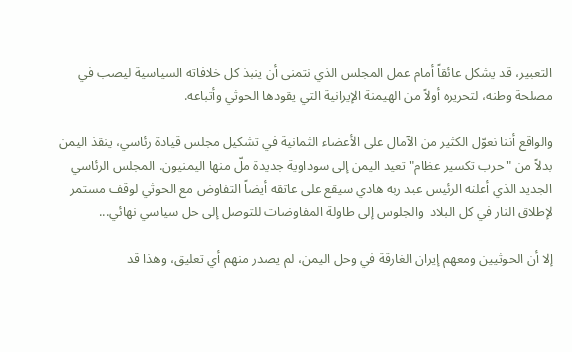التعبير، قد يشكل عائقاً أمام عمل المجلس الذي نتمنى أن ينبذ كل خلافاته السياسية ليصب في مصلحة وطنه، لتحريره أولاً من الهيمنة الإيرانية التي يقودها الحوثي وأتباعه.

والواقع أننا نعوّل الكثير من الآمال على الأعضاء الثمانية في تشكيل مجلس قيادة رئاسي، ينقذ اليمن بدلاً من "حرب تكسير عظام" تعيد اليمن إلى سوداوية جديدة ملّ منها اليمنيون. المجلس الرئاسي الجديد الذي أعلنه الرئيس عبد ربه هادي سيقع على عاتقه أيضاً التفاوض مع الحوثي لوقف مستمر لإطلاق النار في كل البلاد  والجلوس إلى طاولة المفاوضات للتوصل إلى حل سياسي نهائي...

إلا أن الحوثيين ومعهم إيران الغارقة في وحل اليمن، لم يصدر منهم أي تعليق، وهذا قد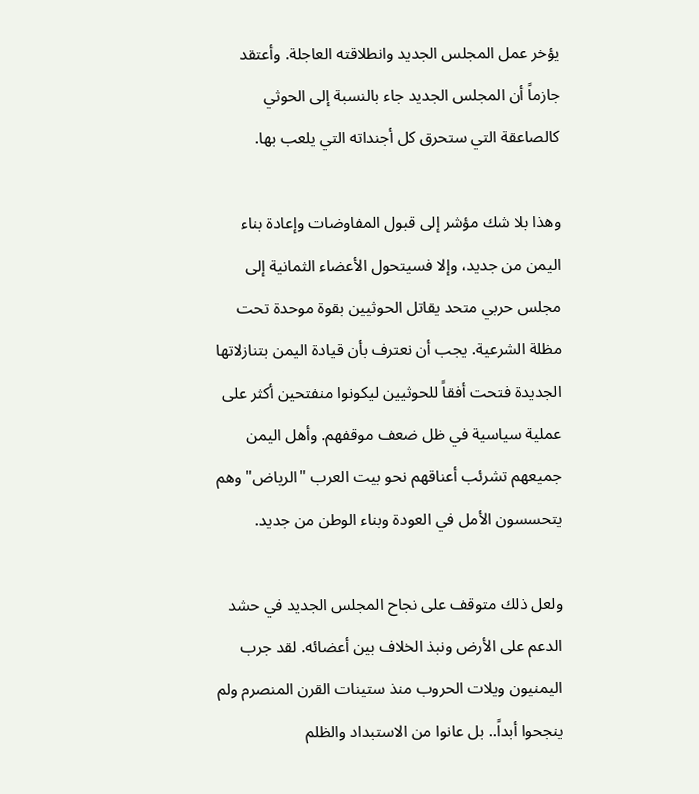يؤخر عمل المجلس الجديد وانطلاقته العاجلة. وأعتقد جازماً أن المجلس الجديد جاء بالنسبة إلى الحوثي كالصاعقة التي ستحرق كل أجنداته التي يلعب بها.

وهذا بلا شك مؤشر إلى قبول المفاوضات وإعادة بناء اليمن من جديد، وإلا فسيتحول الأعضاء الثمانية إلى مجلس حربي متحد يقاتل الحوثيين بقوة موحدة تحت مظلة الشرعية. يجب أن نعترف بأن قيادة اليمن بتنازلاتها الجديدة فتحت أفقاً للحوثيين ليكونوا منفتحين أكثر على عملية سياسية في ظل ضعف موقفهم. وأهل اليمن جميعهم تشرئب أعناقهم نحو بيت العرب "الرياض" وهم يتحسسون الأمل في العودة وبناء الوطن من جديد.

ولعل ذلك متوقف على نجاح المجلس الجديد في حشد الدعم على الأرض ونبذ الخلاف بين أعضائه. لقد جرب اليمنيون ويلات الحروب منذ ستينات القرن المنصرم ولم ينجحوا أبداً.. بل عانوا من الاستبداد والظلم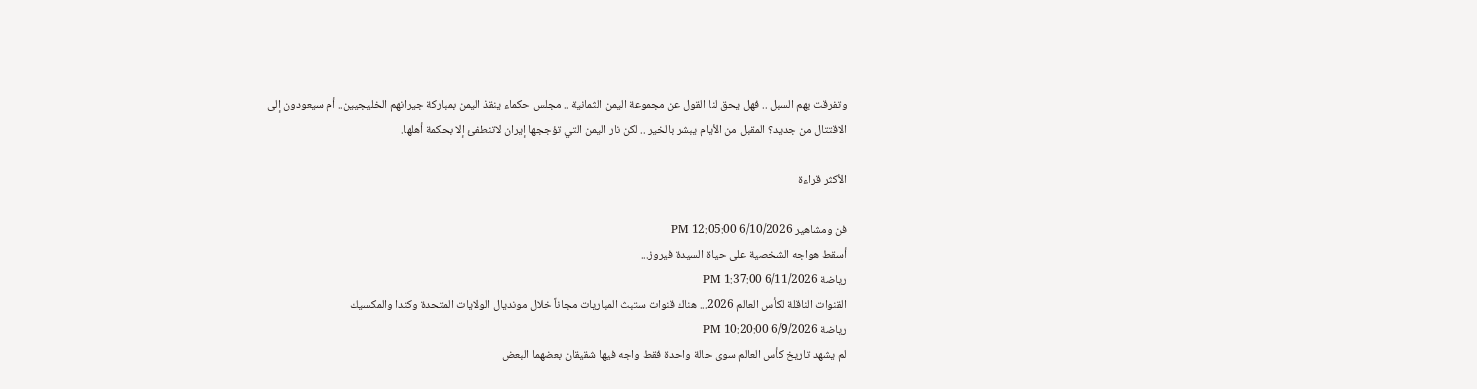وتفرقت بهم السبل .. فهل يحق لنا القول عن مجموعة اليمن الثمانية .. مجلس حكماء ينقذ اليمن بمباركة جيرانهم الخليجيين.. أم سيعودون إلى الاقتتال من جديد؟ المقبل من الأيام يبشر بالخير .. لكن نار اليمن التي تؤججها إيران لاتنطفئ إلا بحكمة أهلها.

الأكثر قراءة

فن ومشاهير 6/10/2026 12:05:00 PM
أسقط هواجه الشخصية على حياة السيدة فيروز...
رياضة 6/11/2026 1:37:00 PM
القنوات الناقلة لكأس العالم 2026... هناك قنوات ستبث المباريات مجاناً خلال مونديال الولايات المتحدة وكندا والمكسيك
رياضة 6/9/2026 10:20:00 PM
لم يشهد تاريخ كأس العالم سوى حالة واحدة فقط واجه فيها شقيقان بعضهما البعض